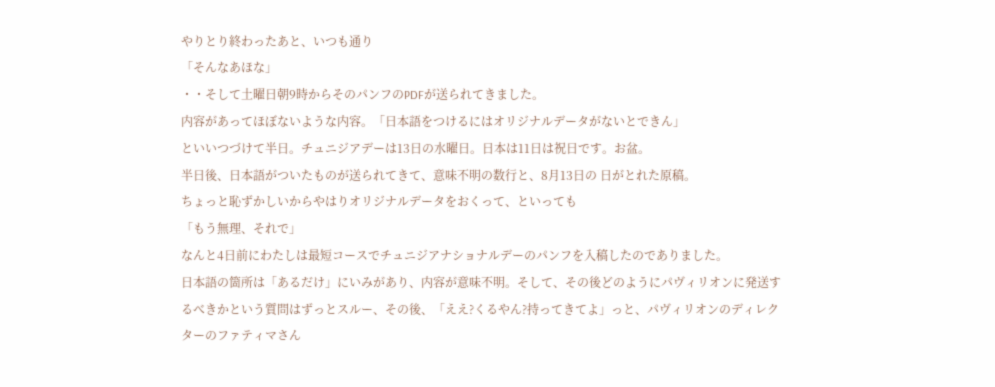やりとり終わったあと、いつも通り
「そんなあほな」
・・そして土曜日朝9時からそのパンフのPDFが送られてきました。
内容があってほぼないような内容。「日本語をつけるにはオリジナルデータがないとできん」
といいつづけて半日。チュニジアデーは13日の水曜日。日本は11日は祝日です。お盆。
半日後、日本語がついたものが送られてきて、意味不明の数行と、8月13日の 日がとれた原稿。
ちょっと恥ずかしいからやはりオリジナルデータをおくって、といっても
「もう無理、それで」
なんと4日前にわたしは最短コースでチュニジアナショナルデーのパンフを入稿したのでありました。
日本語の箇所は「あるだけ」にいみがあり、内容が意味不明。そして、その後どのようにパヴィリオンに発送するべきかという質問はずっとスルー、その後、「ええ?くるやん?持ってきてよ」っと、パヴィリオンのディレクターのファティマさん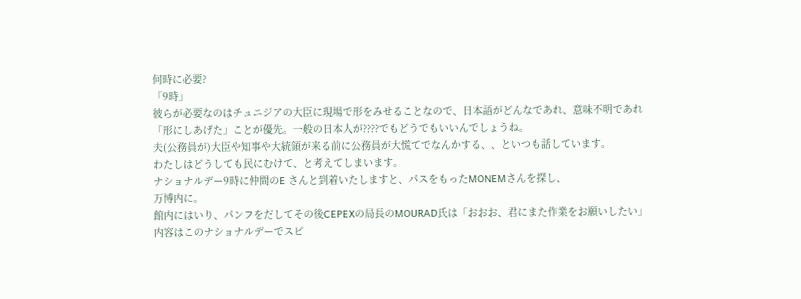何時に必要?
「9時」
彼らが必要なのはチュニジアの大臣に現場で形をみせることなので、日本語がどんなであれ、意味不明であれ
「形にしあげた」ことが優先。一般の日本人が????でもどうでもいいんでしょうね。
夫(公務員が)大臣や知事や大統領が来る前に公務員が大慌てでなんかする、、といつも話しています。
わたしはどうしても民にむけて、と考えてしまいます。
ナショナルデー9時に仲間のE さんと到着いたしますと、パスをもったMONEMさんを探し、
万博内に。
館内にはいり、パンフをだしてその後CEPEXの局長のMOURAD氏は「おおお、君にまた作業をお願いしたい」
内容はこのナショナルデーでスピ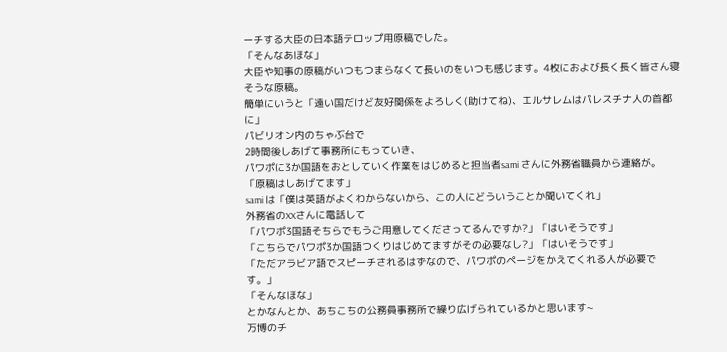ーチする大臣の日本語テロップ用原稿でした。
「そんなあほな」
大臣や知事の原稿がいつもつまらなくて長いのをいつも感じます。4枚におよび長く長く皆さん寝そうな原稿。
簡単にいうと「遠い国だけど友好関係をよろしく(助けてね)、エルサレムはパレスチナ人の首都に」
パビリオン内のちゃぶ台で
2時間後しあげて事務所にもっていき、
パワポに3か国語をおとしていく作業をはじめると担当者sami さんに外務省職員から連絡が。
「原稿はしあげてます」
sami は「僕は英語がよくわからないから、この人にどういうことか聞いてくれ」
外務省のXXさんに電話して
「パワポ3国語そちらでもうご用意してくださってるんですか?」「はいそうです」
「こちらでパワポ3か国語つくりはじめてますがその必要なし?」「はいそうです」
「ただアラビア語でスピーチされるはずなので、パワポのページをかえてくれる人が必要です。」
「そんなほな」
とかなんとか、あちこちの公務員事務所で繰り広げられているかと思います~
万博のチ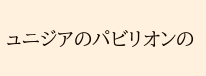ュニジアのパビリオンの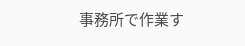事務所で作業す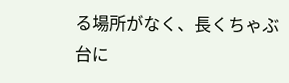る場所がなく、長くちゃぶ台に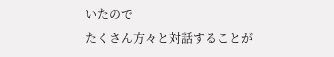いたので
たくさん方々と対話することが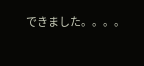できました。。。。